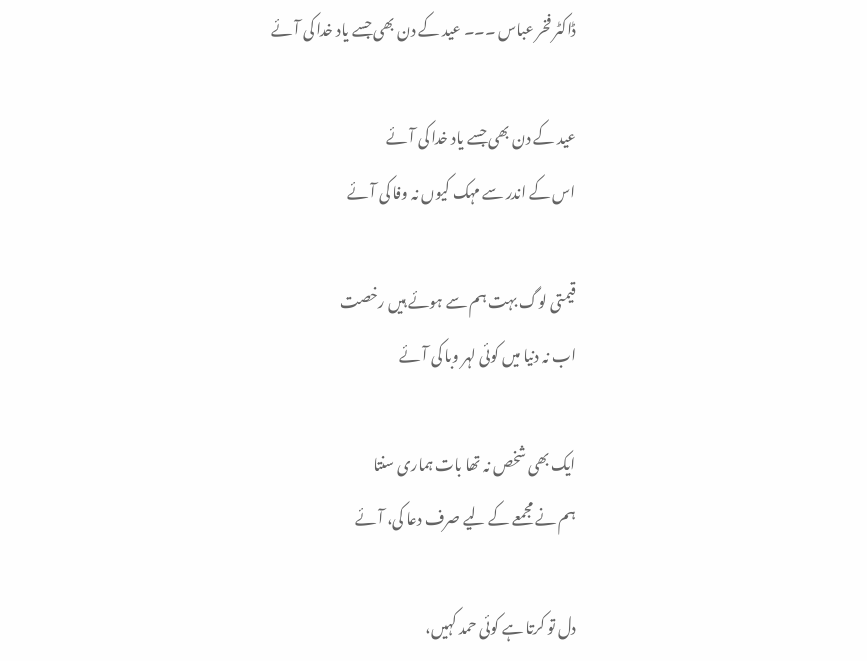ڈاکٹر فخر عباس ۔۔۔ عید کے دن بھی جسے یاد خدا کی آئے

عید کے دن بھی جسے یاد خدا کی آئے
اس کے اندر سے مہک کیوں نہ وفا کی آئے

قیمتی لوگ بہت ہم سے ہوئے ہیں رخصت
اب نہ دنیا میں کوئی لہر وبا کی آئے

ایک بھی شخص نہ تھا بات ہماری سنتا
ہم نے مجمعے کے لیے صرف دعا کی، آئے

دل تو کرتا ہے کوئی حمد کہیں،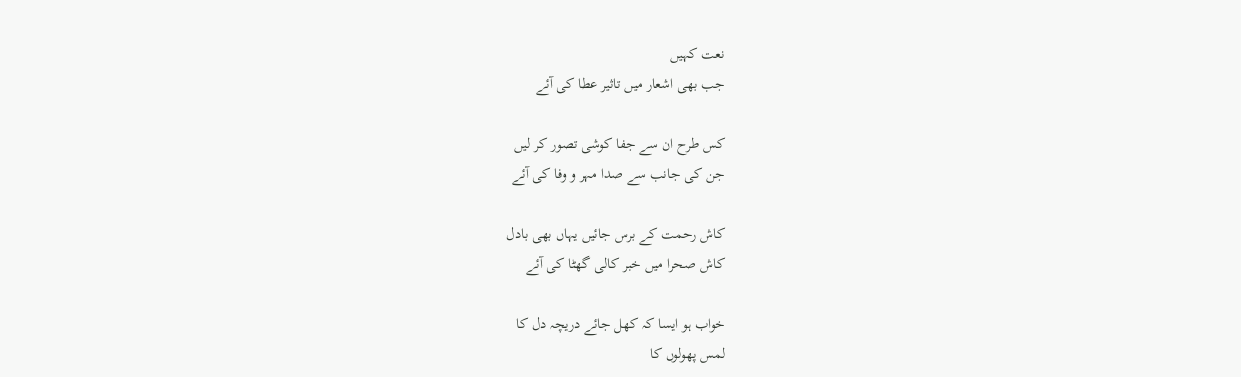نعت کہیں
جب بھی اشعار میں تاثیر عطا کی آئے

کس طرح ان سے جفا کوشی تصور کر لیں
جن کی جانب سے صدا مہر و وفا کی آئے

کاش رحمت کے برس جائیں یہاں بھی بادل
کاش صحرا میں خبر کالی گھٹا کی آئے

خواب ہو ایسا کہ کھل جائے دریچہ دل کا
لمس پھولوں کا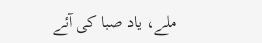ملے، یاد صبا کی آئے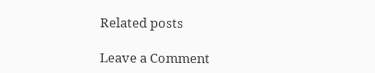Related posts

Leave a Comment